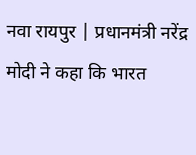नवा रायपुर | प्रधानमंत्री नरेंद्र मोदी ने कहा कि भारत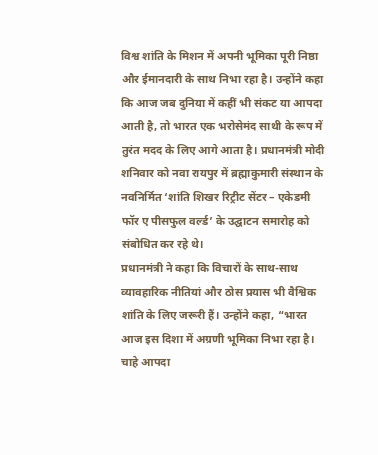विश्व शांति के मिशन में अपनी भूमिका पूरी निष्ठा और ईमानदारी के साथ निभा रहा है। उन्होंने कहा कि आज जब दुनिया में कहीं भी संकट या आपदा आती है, तो भारत एक भरोसेमंद साथी के रूप में तुरंत मदद के लिए आगे आता है। प्रधानमंत्री मोदी शनिवार को नवा रायपुर में ब्रह्माकुमारी संस्थान के नवनिर्मित ‘शांति शिखर रिट्रीट सेंटर – एकेडमी फॉर ए पीसफुल वर्ल्ड’ के उद्घाटन समारोह को संबोधित कर रहे थे।
प्रधानमंत्री ने कहा कि विचारों के साथ-साथ व्यावहारिक नीतियां और ठोस प्रयास भी वैश्विक शांति के लिए जरूरी हैं। उन्होंने कहा, “भारत आज इस दिशा में अग्रणी भूमिका निभा रहा है। चाहे आपदा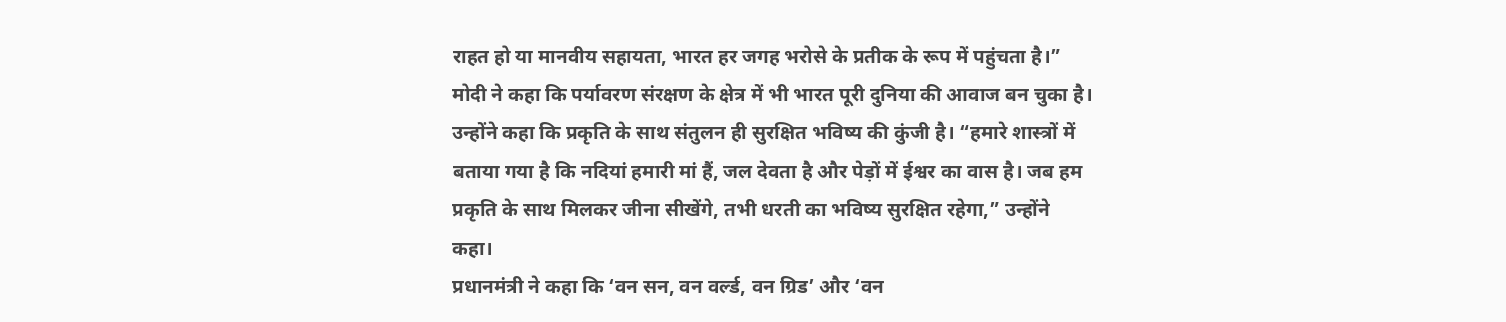राहत हो या मानवीय सहायता, भारत हर जगह भरोसे के प्रतीक के रूप में पहुंचता है।”
मोदी ने कहा कि पर्यावरण संरक्षण के क्षेत्र में भी भारत पूरी दुनिया की आवाज बन चुका है। उन्होंने कहा कि प्रकृति के साथ संतुलन ही सुरक्षित भविष्य की कुंजी है। “हमारे शास्त्रों में बताया गया है कि नदियां हमारी मां हैं, जल देवता है और पेड़ों में ईश्वर का वास है। जब हम प्रकृति के साथ मिलकर जीना सीखेंगे, तभी धरती का भविष्य सुरक्षित रहेगा,” उन्होंने कहा।
प्रधानमंत्री ने कहा कि ‘वन सन, वन वर्ल्ड, वन ग्रिड’ और ‘वन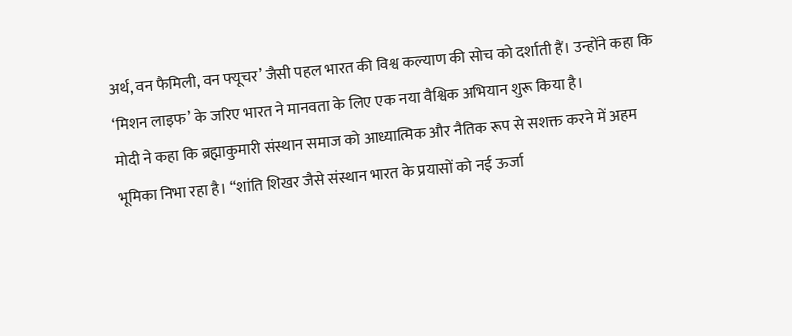अर्थ, वन फैमिली, वन फ्यूचर’ जैसी पहल भारत की विश्व कल्याण की सोच को दर्शाती हैं। उन्होंने कहा कि ‘मिशन लाइफ’ के जरिए भारत ने मानवता के लिए एक नया वैश्विक अभियान शुरू किया है।
मोदी ने कहा कि ब्रह्माकुमारी संस्थान समाज को आध्यात्मिक और नैतिक रूप से सशक्त करने में अहम भूमिका निभा रहा है। “शांति शिखर जैसे संस्थान भारत के प्रयासों को नई ऊर्जा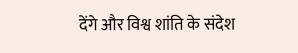देंगे और विश्व शांति के संदेश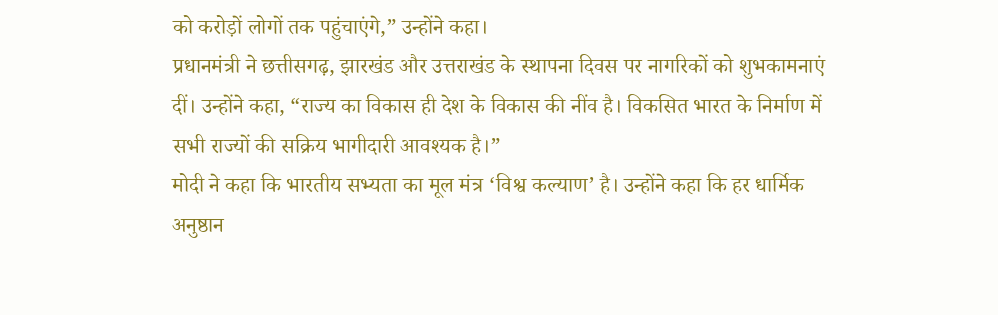को करोड़ों लोगों तक पहुंचाएंगे,” उन्होंने कहा।
प्रधानमंत्री ने छत्तीसगढ़, झारखंड और उत्तराखंड के स्थापना दिवस पर नागरिकों को शुभकामनाएं दीं। उन्होंने कहा, “राज्य का विकास ही देश के विकास की नींव है। विकसित भारत के निर्माण में सभी राज्यों की सक्रिय भागीदारी आवश्यक है।”
मोदी ने कहा कि भारतीय सभ्यता का मूल मंत्र ‘विश्व कल्याण’ है। उन्होंने कहा कि हर धार्मिक अनुष्ठान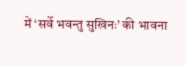में ‘सर्वे भवन्तु सुखिनः’ की भावना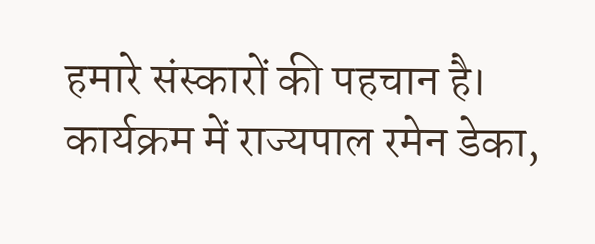हमारे संस्कारों की पहचान है।
कार्यक्रम में राज्यपाल रमेन डेका,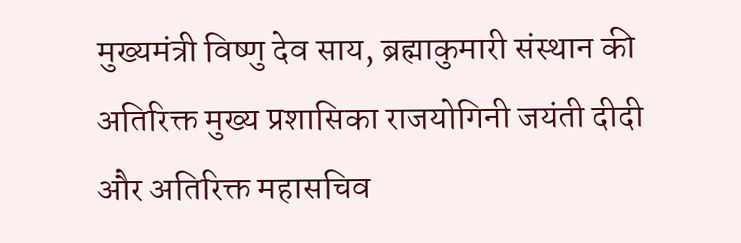मुख्यमंत्री विष्णु देव साय, ब्रह्माकुमारी संस्थान की अतिरिक्त मुख्य प्रशासिका राजयोगिनी जयंती दीदी और अतिरिक्त महासचिव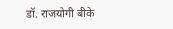डॉ. राजयोगी बीके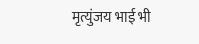मृत्युंजय भाई भी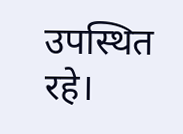उपस्थित रहे।